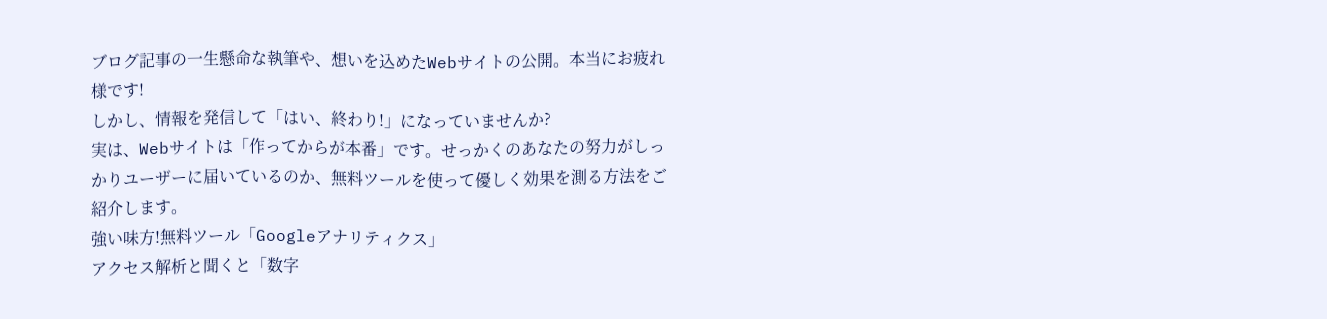ブログ記事の一生懸命な執筆や、想いを込めたWebサイトの公開。本当にお疲れ様です!
しかし、情報を発信して「はい、終わり!」になっていませんか?
実は、Webサイトは「作ってからが本番」です。せっかくのあなたの努力がしっかりユーザーに届いているのか、無料ツールを使って優しく効果を測る方法をご紹介します。
強い味方!無料ツール「Googleアナリティクス」
アクセス解析と聞くと「数字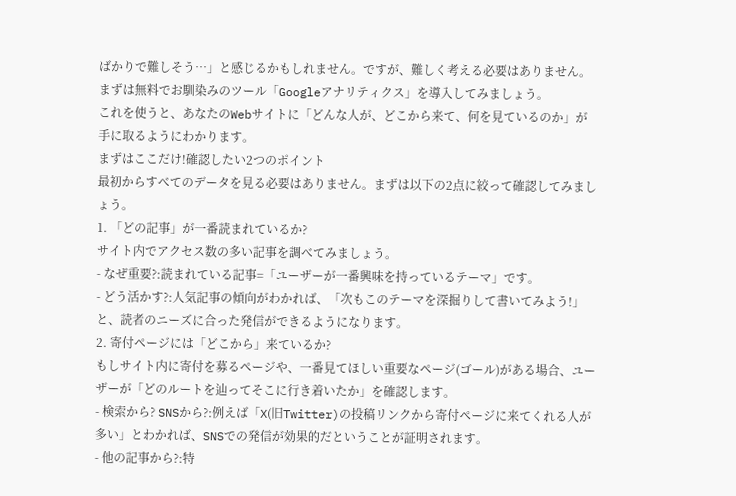ばかりで難しそう…」と感じるかもしれません。ですが、難しく考える必要はありません。
まずは無料でお馴染みのツール「Googleアナリティクス」を導入してみましょう。
これを使うと、あなたのWebサイトに「どんな人が、どこから来て、何を見ているのか」が手に取るようにわかります。
まずはここだけ!確認したい2つのポイント
最初からすべてのデータを見る必要はありません。まずは以下の2点に絞って確認してみましょう。
1. 「どの記事」が一番読まれているか?
サイト内でアクセス数の多い記事を調べてみましょう。
- なぜ重要?:読まれている記事=「ユーザーが一番興味を持っているテーマ」です。
- どう活かす?:人気記事の傾向がわかれば、「次もこのテーマを深掘りして書いてみよう!」と、読者のニーズに合った発信ができるようになります。
2. 寄付ページには「どこから」来ているか?
もしサイト内に寄付を募るページや、一番見てほしい重要なページ(ゴール)がある場合、ユーザーが「どのルートを辿ってそこに行き着いたか」を確認します。
- 検索から? SNSから?:例えば「X(旧Twitter)の投稿リンクから寄付ページに来てくれる人が多い」とわかれば、SNSでの発信が効果的だということが証明されます。
- 他の記事から?:特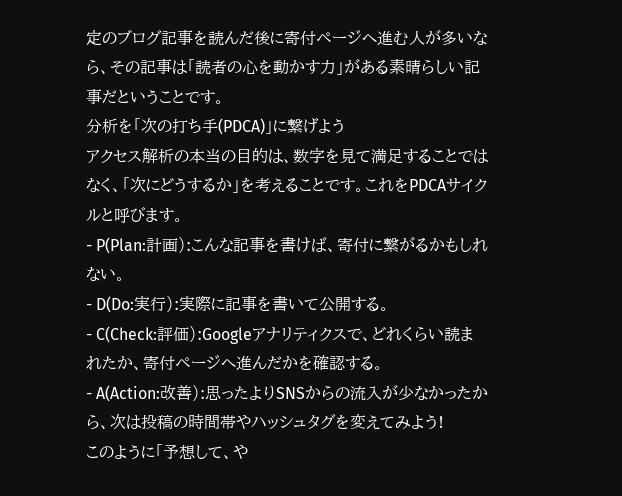定のブログ記事を読んだ後に寄付ページへ進む人が多いなら、その記事は「読者の心を動かす力」がある素晴らしい記事だということです。
分析を「次の打ち手(PDCA)」に繋げよう
アクセス解析の本当の目的は、数字を見て満足することではなく、「次にどうするか」を考えることです。これをPDCAサイクルと呼びます。
- P(Plan:計画):こんな記事を書けば、寄付に繋がるかもしれない。
- D(Do:実行):実際に記事を書いて公開する。
- C(Check:評価):Googleアナリティクスで、どれくらい読まれたか、寄付ページへ進んだかを確認する。
- A(Action:改善):思ったよりSNSからの流入が少なかったから、次は投稿の時間帯やハッシュタグを変えてみよう!
このように「予想して、や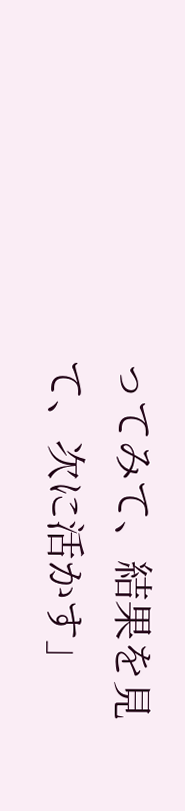ってみて、結果を見て、次に活かす」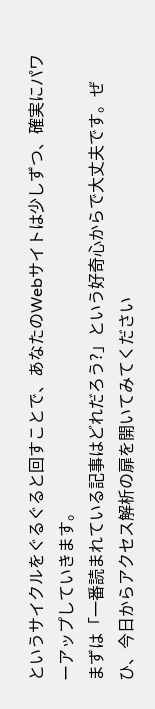というサイクルをぐるぐると回すことで、あなたのWebサイトは少しずつ、確実にパワーアップしていきます。
まずは「一番読まれている記事はどれだろう?」という好奇心からで大丈夫です。ぜひ、今日からアクセス解析の扉を開いてみてください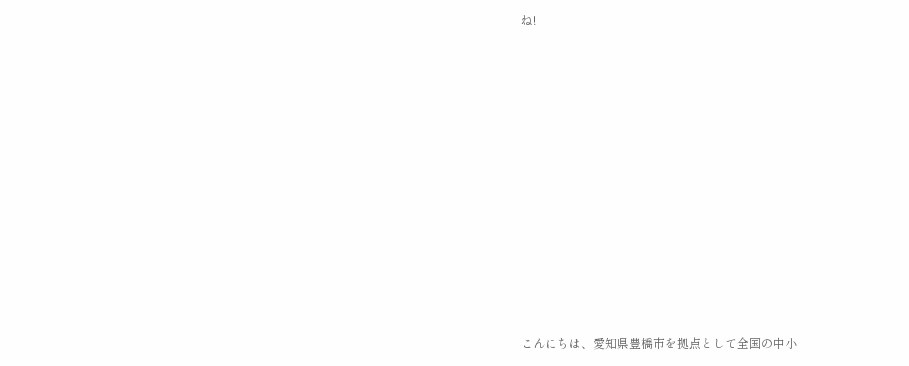ね!



















こんにちは、愛知県豊橋市を拠点として全国の中小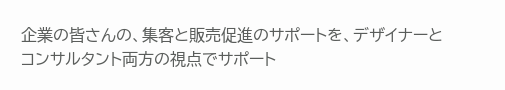企業の皆さんの、集客と販売促進のサポートを、デザイナーとコンサルタント両方の視点でサポート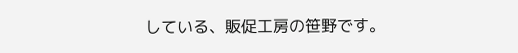している、販促工房の笹野です。